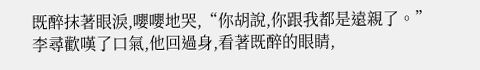既醉抹著眼淚,嚶嚶地哭,“你胡說,你跟我都是遠親了。”
李尋歡嘆了口氣,他回過身,看著既醉的眼睛,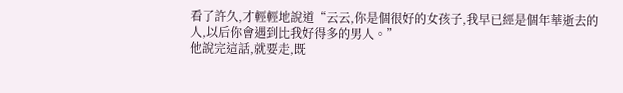看了許久,才輕輕地說道“云云,你是個很好的女孩子,我早已經是個年華逝去的人,以后你會遇到比我好得多的男人。”
他說完這話,就要走,既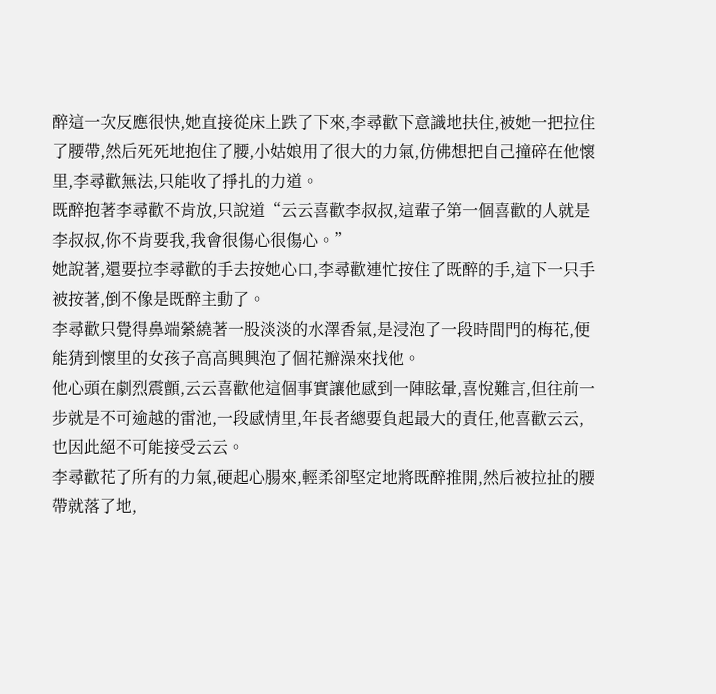醉這一次反應很快,她直接從床上跌了下來,李尋歡下意識地扶住,被她一把拉住了腰帶,然后死死地抱住了腰,小姑娘用了很大的力氣,仿佛想把自己撞碎在他懷里,李尋歡無法,只能收了掙扎的力道。
既醉抱著李尋歡不肯放,只說道“云云喜歡李叔叔,這輩子第一個喜歡的人就是李叔叔,你不肯要我,我會很傷心很傷心。”
她說著,還要拉李尋歡的手去按她心口,李尋歡連忙按住了既醉的手,這下一只手被按著,倒不像是既醉主動了。
李尋歡只覺得鼻端縈繞著一股淡淡的水澤香氣,是浸泡了一段時間門的梅花,便能猜到懷里的女孩子高高興興泡了個花瓣澡來找他。
他心頭在劇烈震顫,云云喜歡他這個事實讓他感到一陣眩暈,喜悅難言,但往前一步就是不可逾越的雷池,一段感情里,年長者總要負起最大的責任,他喜歡云云,也因此絕不可能接受云云。
李尋歡花了所有的力氣,硬起心腸來,輕柔卻堅定地將既醉推開,然后被拉扯的腰帶就落了地,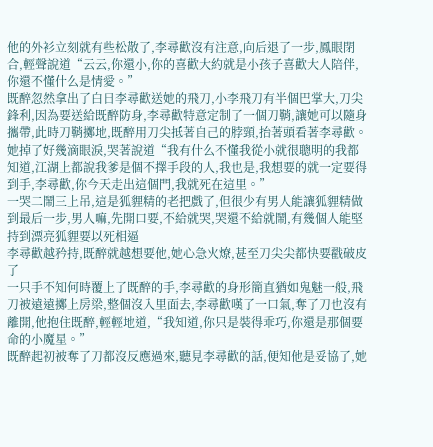他的外衫立刻就有些松散了,李尋歡沒有注意,向后退了一步,鳳眼閉合,輕聲說道“云云,你還小,你的喜歡大約就是小孩子喜歡大人陪伴,你還不懂什么是情愛。”
既醉忽然拿出了白日李尋歡送她的飛刀,小李飛刀有半個巴掌大,刀尖鋒利,因為要送給既醉防身,李尋歡特意定制了一個刀鞘,讓她可以隨身攜帶,此時刀鞘擲地,既醉用刀尖抵著自己的脖頸,抬著頭看著李尋歡。
她掉了好幾滴眼淚,哭著說道“我有什么不懂我從小就很聰明的我都知道,江湖上都說我爹是個不擇手段的人,我也是,我想要的就一定要得到手,李尋歡,你今天走出這個門,我就死在這里。”
一哭二鬧三上吊,這是狐貍精的老把戲了,但很少有男人能讓狐貍精做到最后一步,男人嘛,先開口要,不給就哭,哭還不給就鬧,有幾個人能堅持到漂亮狐貍要以死相逼
李尋歡越矜持,既醉就越想要他,她心急火燎,甚至刀尖尖都快要戳破皮了
一只手不知何時覆上了既醉的手,李尋歡的身形簡直猶如鬼魅一般,飛刀被遠遠擲上房梁,整個沒入里面去,李尋歡嘆了一口氣,奪了刀也沒有離開,他抱住既醉,輕輕地道,“我知道,你只是裝得乖巧,你還是那個要命的小魔星。”
既醉起初被奪了刀都沒反應過來,聽見李尋歡的話,便知他是妥協了,她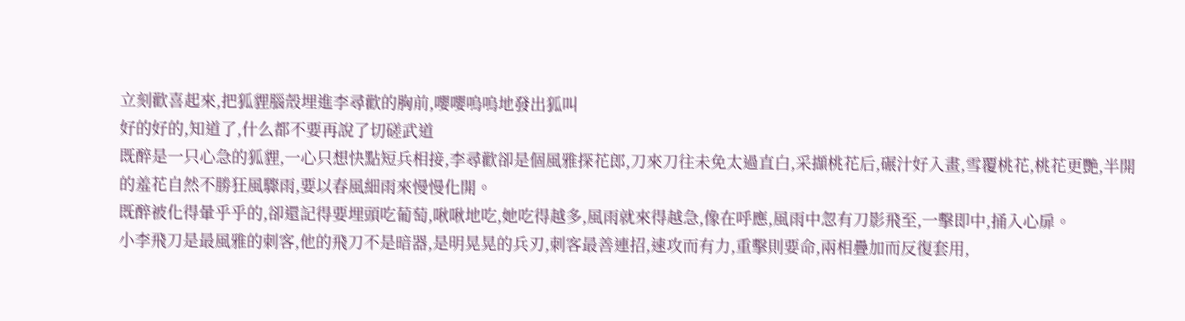立刻歡喜起來,把狐貍腦殼埋進李尋歡的胸前,嚶嚶嗚嗚地發出狐叫
好的好的,知道了,什么都不要再說了切磋武道
既醉是一只心急的狐貍,一心只想快點短兵相接,李尋歡卻是個風雅探花郎,刀來刀往未免太過直白,采擷桃花后,碾汁好入畫,雪覆桃花,桃花更艷,半開的羞花自然不勝狂風驟雨,要以春風細雨來慢慢化開。
既醉被化得暈乎乎的,卻還記得要埋頭吃葡萄,啾啾地吃,她吃得越多,風雨就來得越急,像在呼應,風雨中忽有刀影飛至,一擊即中,捅入心扉。
小李飛刀是最風雅的刺客,他的飛刀不是暗器,是明晃晃的兵刃,刺客最善連招,速攻而有力,重擊則要命,兩相疊加而反復套用,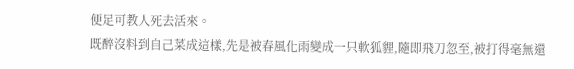便足可教人死去活來。
既醉沒料到自己菜成這樣,先是被春風化雨變成一只軟狐貍,隨即飛刀忽至,被打得毫無還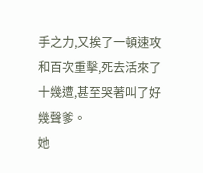手之力,又挨了一頓速攻和百次重擊,死去活來了十幾遭,甚至哭著叫了好幾聲爹。
她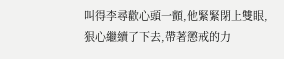叫得李尋歡心頭一顫,他緊緊閉上雙眼,狠心繼續了下去,帶著懲戒的力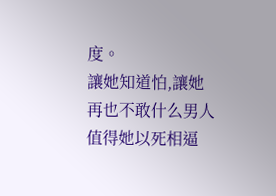度。
讓她知道怕,讓她再也不敢什么男人值得她以死相逼